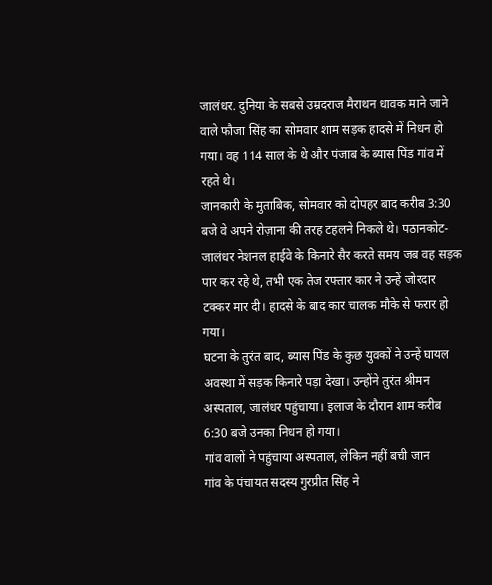जालंधर. दुनिया के सबसे उम्रदराज मैराथन धावक माने जाने वाले फौजा सिंह का सोमवार शाम सड़क हादसे में निधन हो गया। वह 114 साल के थे और पंजाब के ब्यास पिंड गांव में रहते थे।
जानकारी के मुताबिक, सोमवार को दोपहर बाद करीब 3:30 बजे वे अपने रोज़ाना की तरह टहलने निकले थे। पठानकोट-जालंधर नेशनल हाईवे के किनारे सैर करते समय जब वह सड़क पार कर रहे थे, तभी एक तेज रफ्तार कार ने उन्हें जोरदार टक्कर मार दी। हादसे के बाद कार चालक मौके से फरार हो गया।
घटना के तुरंत बाद, ब्यास पिंड के कुछ युवकों ने उन्हें घायल अवस्था में सड़क किनारे पड़ा देखा। उन्होंने तुरंत श्रीमन अस्पताल, जालंधर पहुंचाया। इलाज के दौरान शाम करीब 6:30 बजे उनका निधन हो गया।
गांव वालों ने पहुंचाया अस्पताल, लेकिन नहीं बची जान
गांव के पंचायत सदस्य गुरप्रीत सिंह ने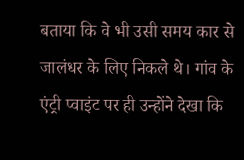बताया कि वे भी उसी समय कार से जालंधर के लिए निकले थे। गांव के एंट्री प्वाइंट पर ही उन्होंने देखा कि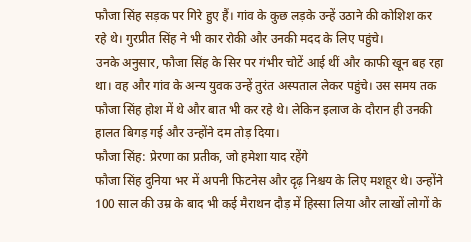फौजा सिंह सड़क पर गिरे हुए हैं। गांव के कुछ लड़के उन्हें उठाने की कोशिश कर रहे थे। गुरप्रीत सिंह ने भी कार रोकी और उनकी मदद के लिए पहुंचे।
उनके अनुसार, फौजा सिंह के सिर पर गंभीर चोटें आई थीं और काफी खून बह रहा था। वह और गांव के अन्य युवक उन्हें तुरंत अस्पताल लेकर पहुंचे। उस समय तक फौजा सिंह होश में थे और बात भी कर रहे थे। लेकिन इलाज के दौरान ही उनकी हालत बिगड़ गई और उन्होंने दम तोड़ दिया।
फौजा सिंह: प्रेरणा का प्रतीक, जो हमेशा याद रहेंगे
फौजा सिंह दुनिया भर में अपनी फिटनेस और दृढ़ निश्चय के लिए मशहूर थे। उन्होंने 100 साल की उम्र के बाद भी कई मैराथन दौड़ में हिस्सा लिया और लाखों लोगों के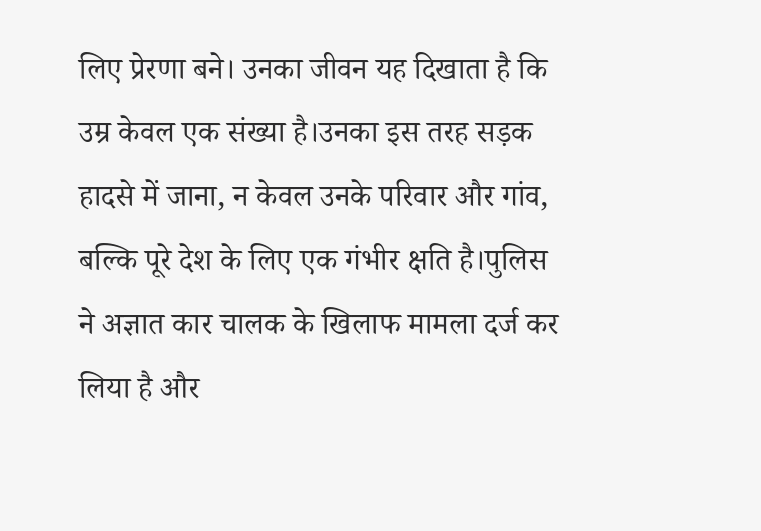लिए प्रेरणा बने। उनका जीवन यह दिखाता है कि उम्र केवल एक संख्या है।उनका इस तरह सड़क हादसे में जाना, न केवल उनके परिवार और गांव, बल्कि पूरे देश के लिए एक गंभीर क्षति है।पुलिस ने अज्ञात कार चालक के खिलाफ मामला दर्ज कर लिया है और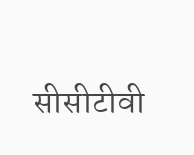सीसीटीवी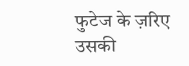फुटेज के ज़रिए उसकी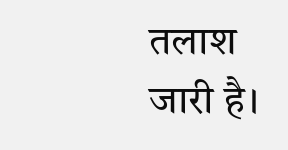तलाश जारी है।